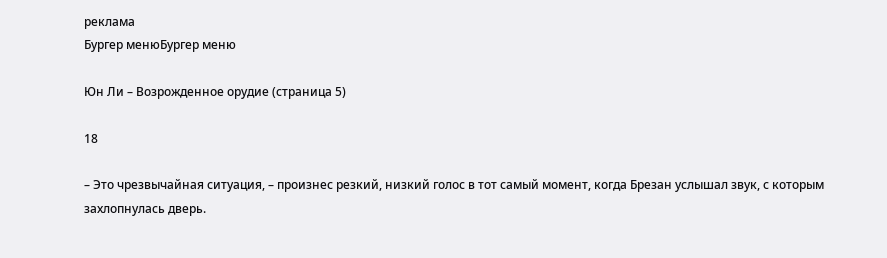реклама
Бургер менюБургер меню

Юн Ли – Возрожденное орудие (страница 5)

18

– Это чрезвычайная ситуация, – произнес резкий, низкий голос в тот самый момент, когда Брезан услышал звук, с которым захлопнулась дверь.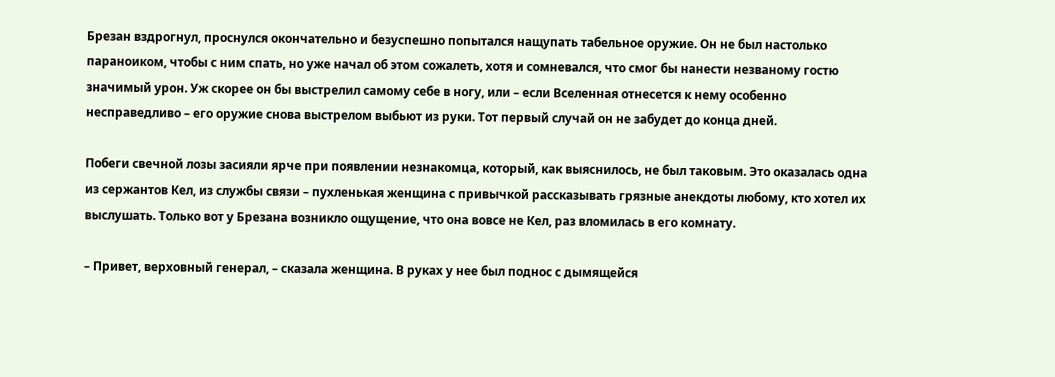Брезан вздрогнул, проснулся окончательно и безуспешно попытался нащупать табельное оружие. Он не был настолько параноиком, чтобы с ним спать, но уже начал об этом сожалеть, хотя и сомневался, что смог бы нанести незваному гостю значимый урон. Уж скорее он бы выстрелил самому себе в ногу, или – если Вселенная отнесется к нему особенно несправедливо – его оружие снова выстрелом выбьют из руки. Тот первый случай он не забудет до конца дней.

Побеги свечной лозы засияли ярче при появлении незнакомца, который, как выяснилось, не был таковым. Это оказалась одна из сержантов Кел, из службы связи – пухленькая женщина с привычкой рассказывать грязные анекдоты любому, кто хотел их выслушать. Только вот у Брезана возникло ощущение, что она вовсе не Кел, раз вломилась в его комнату.

– Привет, верховный генерал, – сказала женщина. В руках у нее был поднос с дымящейся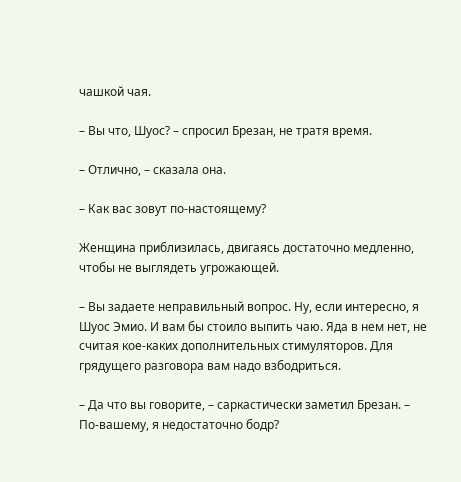чашкой чая.

– Вы что, Шуос? – спросил Брезан, не тратя время.

– Отлично, – сказала она.

– Как вас зовут по-настоящему?

Женщина приблизилась, двигаясь достаточно медленно, чтобы не выглядеть угрожающей.

– Вы задаете неправильный вопрос. Ну, если интересно, я Шуос Эмио. И вам бы стоило выпить чаю. Яда в нем нет, не считая кое-каких дополнительных стимуляторов. Для грядущего разговора вам надо взбодриться.

– Да что вы говорите, – саркастически заметил Брезан. – По-вашему, я недостаточно бодр?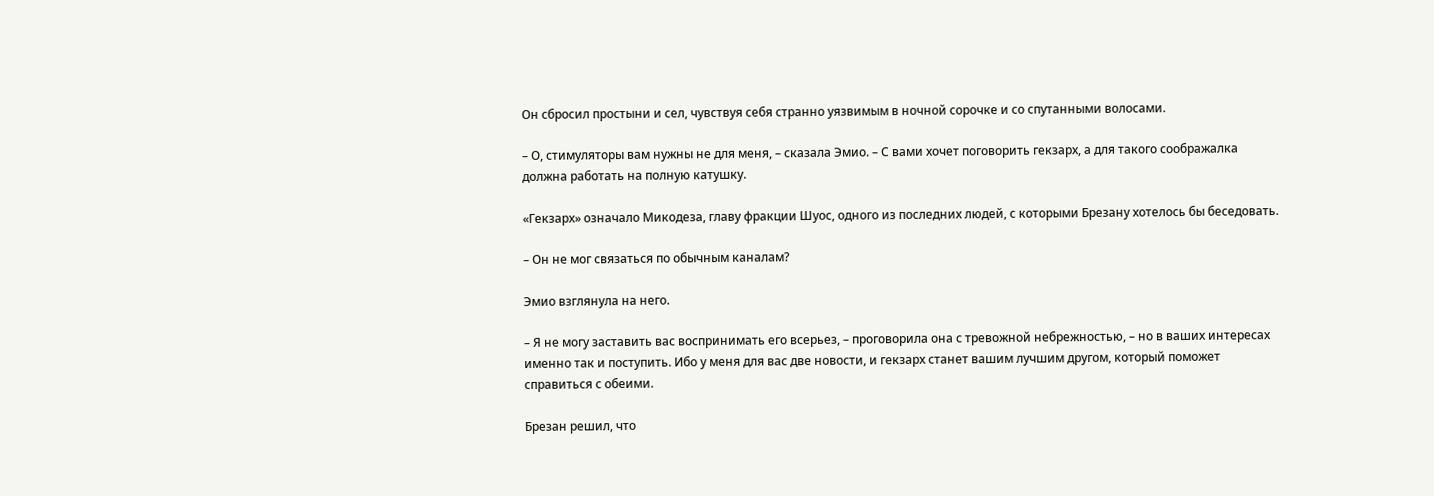Он сбросил простыни и сел, чувствуя себя странно уязвимым в ночной сорочке и со спутанными волосами.

– О, стимуляторы вам нужны не для меня, – сказала Эмио. – С вами хочет поговорить гекзарх, а для такого соображалка должна работать на полную катушку.

«Гекзарх» означало Микодеза, главу фракции Шуос, одного из последних людей, с которыми Брезану хотелось бы беседовать.

– Он не мог связаться по обычным каналам?

Эмио взглянула на него.

– Я не могу заставить вас воспринимать его всерьез, – проговорила она с тревожной небрежностью, – но в ваших интересах именно так и поступить. Ибо у меня для вас две новости, и гекзарх станет вашим лучшим другом, который поможет справиться с обеими.

Брезан решил, что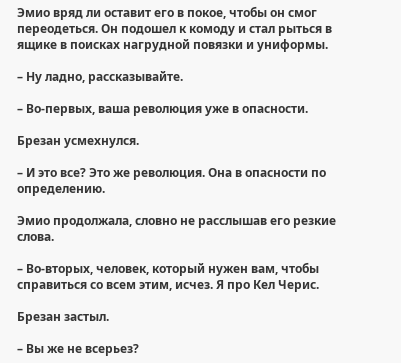Эмио вряд ли оставит его в покое, чтобы он смог переодеться. Он подошел к комоду и стал рыться в ящике в поисках нагрудной повязки и униформы.

– Ну ладно, рассказывайте.

– Во-первых, ваша революция уже в опасности.

Брезан усмехнулся.

– И это все? Это же революция. Она в опасности по определению.

Эмио продолжала, словно не расслышав его резкие слова.

– Во-вторых, человек, который нужен вам, чтобы справиться со всем этим, исчез. Я про Кел Черис.

Брезан застыл.

– Вы же не всерьез?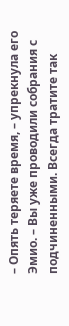– Опять теряете время, – упрекнула его Эмио. – Вы уже проводили собрания с подчиненными. Всегда тратите так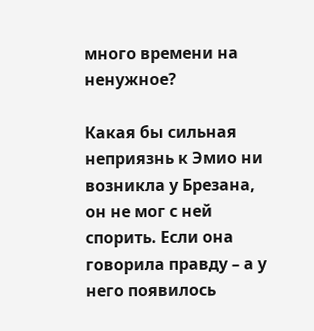много времени на ненужное?

Какая бы сильная неприязнь к Эмио ни возникла у Брезана, он не мог с ней спорить. Если она говорила правду – а у него появилось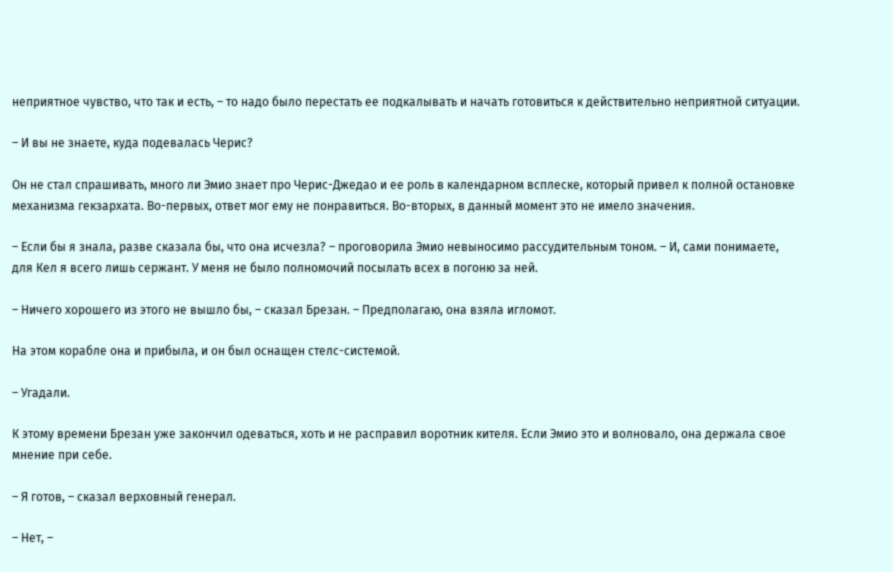неприятное чувство, что так и есть, – то надо было перестать ее подкалывать и начать готовиться к действительно неприятной ситуации.

– И вы не знаете, куда подевалась Черис?

Он не стал спрашивать, много ли Эмио знает про Черис-Джедао и ее роль в календарном всплеске, который привел к полной остановке механизма гекзархата. Во-первых, ответ мог ему не понравиться. Во-вторых, в данный момент это не имело значения.

– Если бы я знала, разве сказала бы, что она исчезла? – проговорила Эмио невыносимо рассудительным тоном. – И, сами понимаете, для Кел я всего лишь сержант. У меня не было полномочий посылать всех в погоню за ней.

– Ничего хорошего из этого не вышло бы, – сказал Брезан. – Предполагаю, она взяла игломот.

На этом корабле она и прибыла, и он был оснащен стелс-системой.

– Угадали.

К этому времени Брезан уже закончил одеваться, хоть и не расправил воротник кителя. Если Эмио это и волновало, она держала свое мнение при себе.

– Я готов, – сказал верховный генерал.

– Нет, –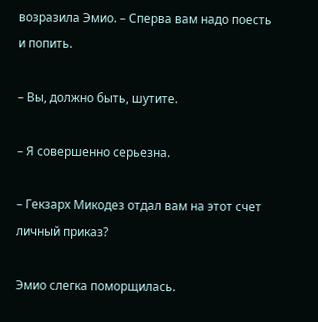возразила Эмио. – Сперва вам надо поесть и попить.

– Вы, должно быть, шутите.

– Я совершенно серьезна.

– Гекзарх Микодез отдал вам на этот счет личный приказ?

Эмио слегка поморщилась.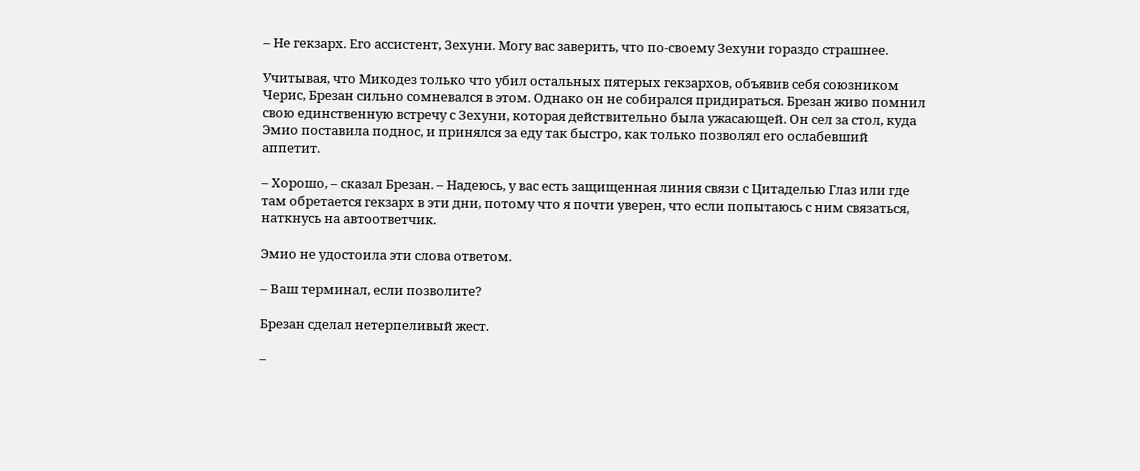– Не гекзарх. Его ассистент, Зехуни. Могу вас заверить, что по-своему Зехуни гораздо страшнее.

Учитывая, что Микодез только что убил остальных пятерых гекзархов, объявив себя союзником Черис, Брезан сильно сомневался в этом. Однако он не собирался придираться. Брезан живо помнил свою единственную встречу с Зехуни, которая действительно была ужасающей. Он сел за стол, куда Эмио поставила поднос, и принялся за еду так быстро, как только позволял его ослабевший аппетит.

– Хорошо, – сказал Брезан. – Надеюсь, у вас есть защищенная линия связи с Цитаделью Глаз или где там обретается гекзарх в эти дни, потому что я почти уверен, что если попытаюсь с ним связаться, наткнусь на автоответчик.

Эмио не удостоила эти слова ответом.

– Ваш терминал, если позволите?

Брезан сделал нетерпеливый жест.

–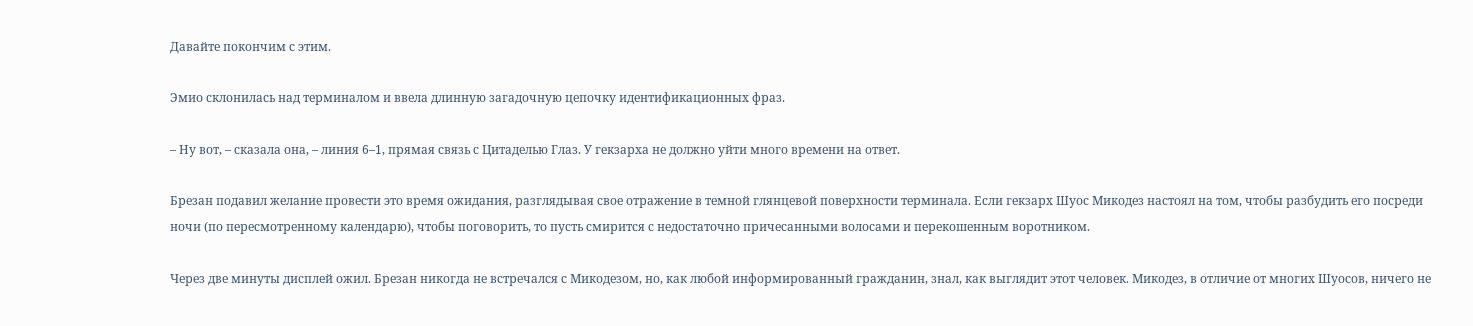Давайте покончим с этим.

Эмио склонилась над терминалом и ввела длинную загадочную цепочку идентификационных фраз.

– Ну вот, – сказала она, – линия 6–1, прямая связь с Цитаделью Глаз. У гекзарха не должно уйти много времени на ответ.

Брезан подавил желание провести это время ожидания, разглядывая свое отражение в темной глянцевой поверхности терминала. Если гекзарх Шуос Микодез настоял на том, чтобы разбудить его посреди ночи (по пересмотренному календарю), чтобы поговорить, то пусть смирится с недостаточно причесанными волосами и перекошенным воротником.

Через две минуты дисплей ожил. Брезан никогда не встречался с Микодезом, но, как любой информированный гражданин, знал, как выглядит этот человек. Микодез, в отличие от многих Шуосов, ничего не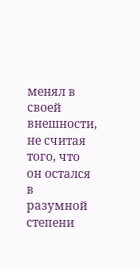менял в своей внешности, не считая того, что он остался в разумной степени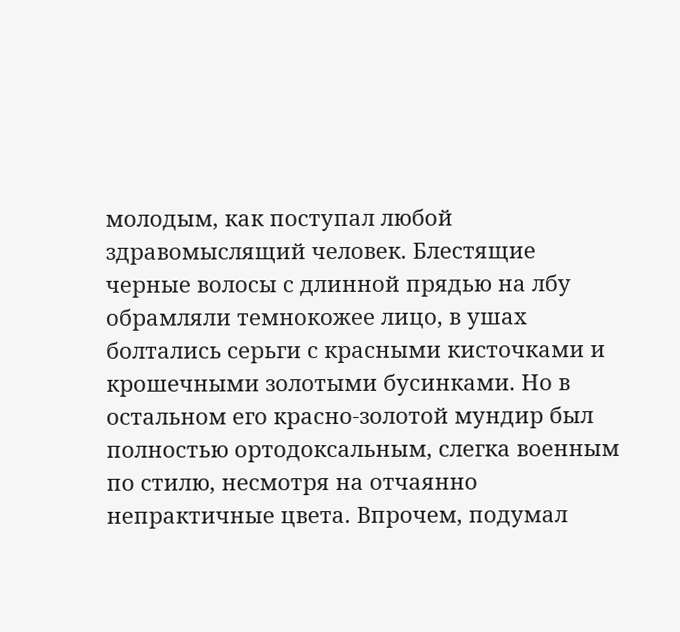молодым, как поступал любой здравомыслящий человек. Блестящие черные волосы с длинной прядью на лбу обрамляли темнокожее лицо, в ушах болтались серьги с красными кисточками и крошечными золотыми бусинками. Но в остальном его красно-золотой мундир был полностью ортодоксальным, слегка военным по стилю, несмотря на отчаянно непрактичные цвета. Впрочем, подумал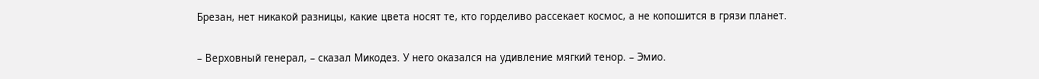Брезан, нет никакой разницы, какие цвета носят те, кто горделиво рассекает космос, а не копошится в грязи планет.

– Верховный генерал, – сказал Микодез. У него оказался на удивление мягкий тенор. – Эмио.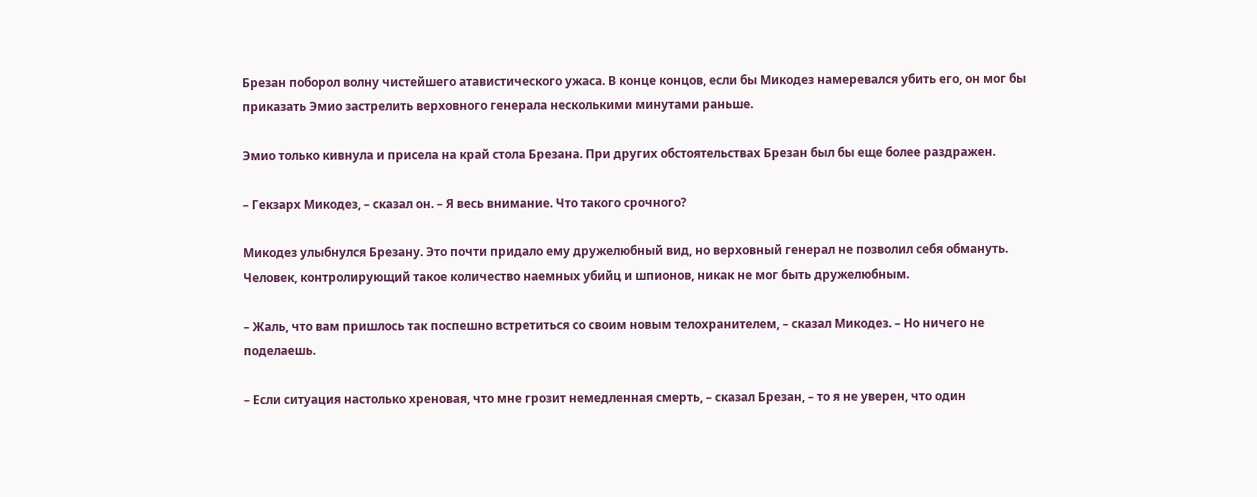Брезан поборол волну чистейшего атавистического ужаса. В конце концов, если бы Микодез намеревался убить его, он мог бы приказать Эмио застрелить верховного генерала несколькими минутами раньше.

Эмио только кивнула и присела на край стола Брезана. При других обстоятельствах Брезан был бы еще более раздражен.

– Гекзарх Микодез, – сказал он. – Я весь внимание. Что такого срочного?

Микодез улыбнулся Брезану. Это почти придало ему дружелюбный вид, но верховный генерал не позволил себя обмануть. Человек, контролирующий такое количество наемных убийц и шпионов, никак не мог быть дружелюбным.

– Жаль, что вам пришлось так поспешно встретиться со своим новым телохранителем, – сказал Микодез. – Но ничего не поделаешь.

– Если ситуация настолько хреновая, что мне грозит немедленная смерть, – сказал Брезан, – то я не уверен, что один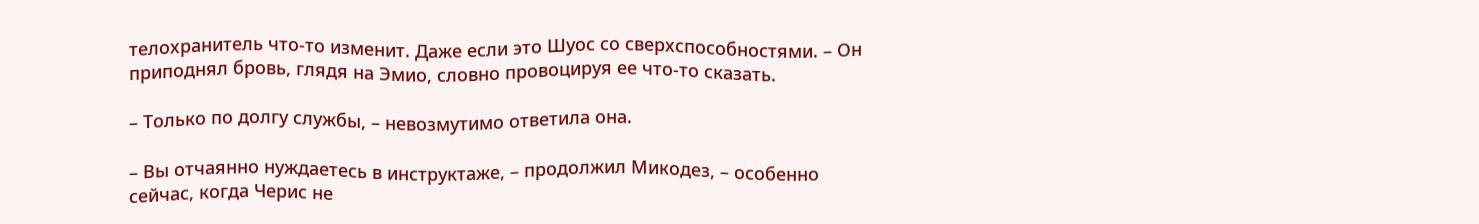телохранитель что-то изменит. Даже если это Шуос со сверхспособностями. – Он приподнял бровь, глядя на Эмио, словно провоцируя ее что-то сказать.

– Только по долгу службы, – невозмутимо ответила она.

– Вы отчаянно нуждаетесь в инструктаже, – продолжил Микодез, – особенно сейчас, когда Черис не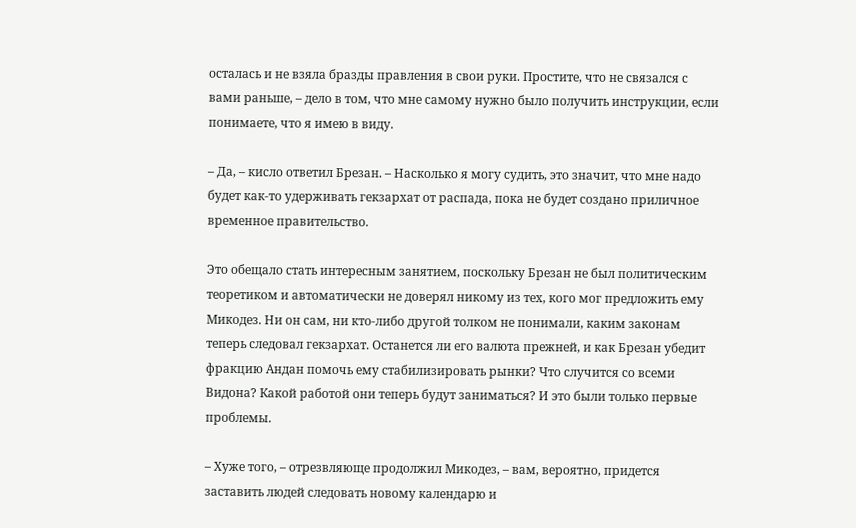осталась и не взяла бразды правления в свои руки. Простите, что не связался с вами раньше, – дело в том, что мне самому нужно было получить инструкции, если понимаете, что я имею в виду.

– Да, – кисло ответил Брезан. – Насколько я могу судить, это значит, что мне надо будет как-то удерживать гекзархат от распада, пока не будет создано приличное временное правительство.

Это обещало стать интересным занятием, поскольку Брезан не был политическим теоретиком и автоматически не доверял никому из тех, кого мог предложить ему Микодез. Ни он сам, ни кто-либо другой толком не понимали, каким законам теперь следовал гекзархат. Останется ли его валюта прежней, и как Брезан убедит фракцию Андан помочь ему стабилизировать рынки? Что случится со всеми Видона? Какой работой они теперь будут заниматься? И это были только первые проблемы.

– Хуже того, – отрезвляюще продолжил Микодез, – вам, вероятно, придется заставить людей следовать новому календарю и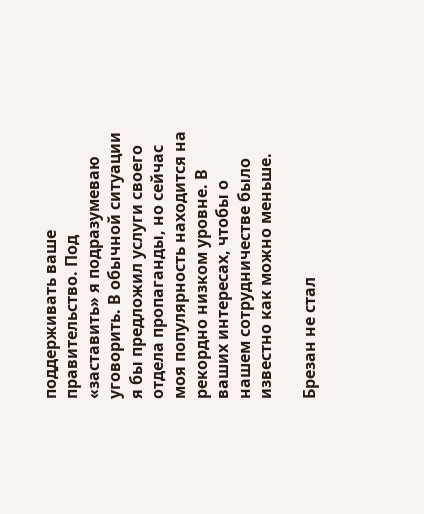поддерживать ваше правительство. Под «заставить» я подразумеваю уговорить. В обычной ситуации я бы предложил услуги своего отдела пропаганды, но сейчас моя популярность находится на рекордно низком уровне. В ваших интересах, чтобы о нашем сотрудничестве было известно как можно меньше.

Брезан не стал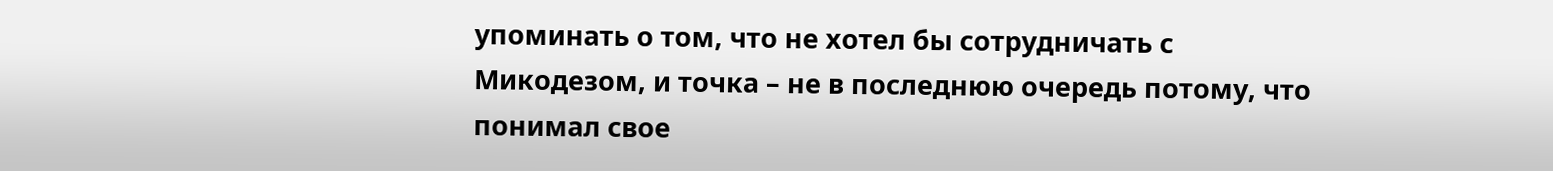упоминать о том, что не хотел бы сотрудничать с Микодезом, и точка – не в последнюю очередь потому, что понимал свое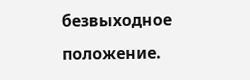безвыходное положение.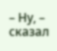– Ну, – сказал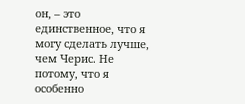он, – это единственное, что я могу сделать лучше, чем Черис. Не потому, что я особенно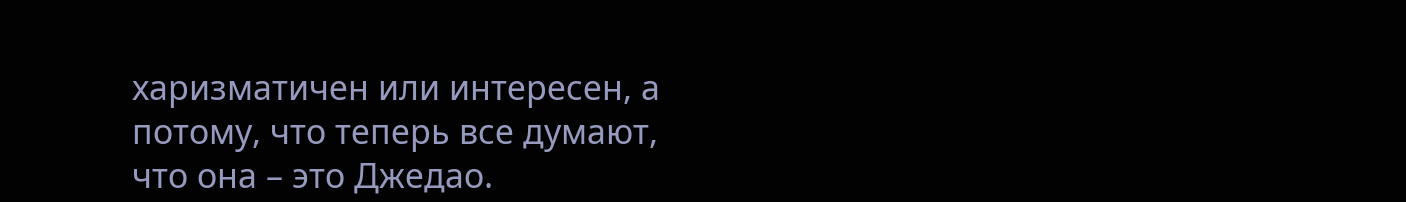харизматичен или интересен, а потому, что теперь все думают, что она – это Джедао.